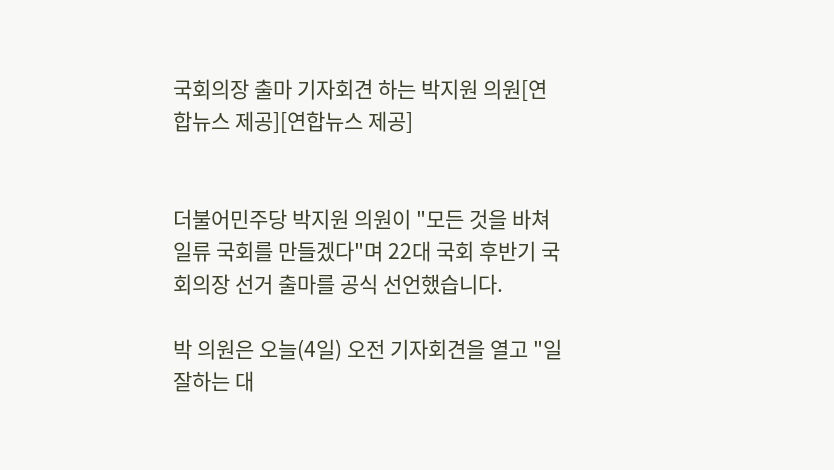국회의장 출마 기자회견 하는 박지원 의원[연합뉴스 제공][연합뉴스 제공]


더불어민주당 박지원 의원이 "모든 것을 바쳐 일류 국회를 만들겠다"며 22대 국회 후반기 국회의장 선거 출마를 공식 선언했습니다.

박 의원은 오늘(4일) 오전 기자회견을 열고 "일 잘하는 대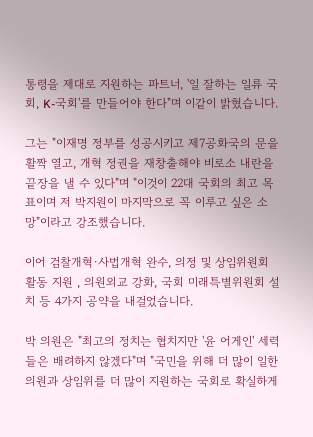통령을 제대로 지원하는 파트너, '일 잘하는 일류 국회, K-국회'를 만들어야 한다"며 이같이 밝혔습니다.

그는 "이재명 정부를 성공시키고 제7공화국의 문을 활짝 열고, 개혁 정권을 재창출해야 비로소 내란을 끝장을 낼 수 있다"며 "이것이 22대 국회의 최고 목표이며 저 박지원이 마지막으로 꼭 이루고 싶은 소망"이라고 강조했습니다.

이어 검찰개혁·사법개혁 완수, 의정 및 상임위원회 활동 지원 , 의원외교 강화, 국회 미래특별위원회 설치 등 4가지 공약을 내걸었습니다.

박 의원은 "최고의 정치는 협치지만 '윤 어게인' 세력들은 배려하지 않겠다"며 "국민을 위해 더 많이 일한 의원과 상임위를 더 많이 지원하는 국회로 확실하게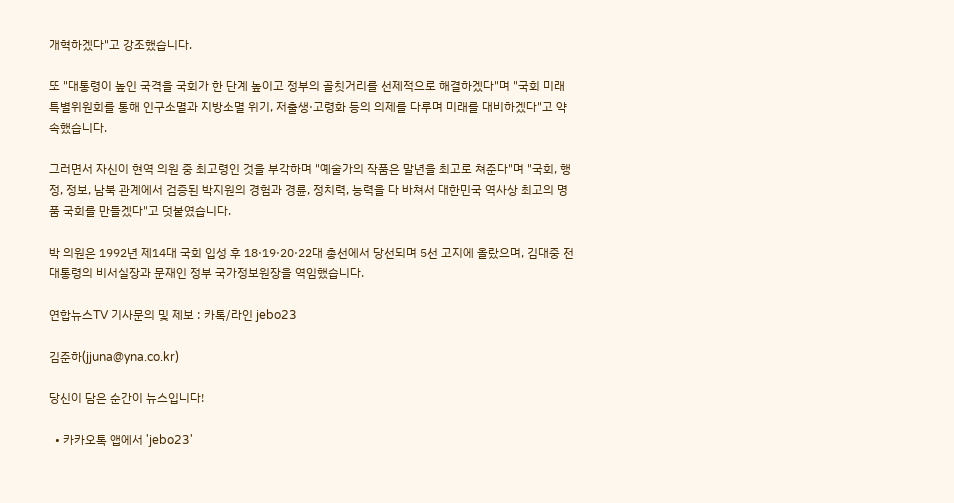개혁하겠다"고 강조했습니다.

또 "대통령이 높인 국격을 국회가 한 단계 높이고 정부의 골칫거리를 선제적으로 해결하겠다"며 "국회 미래특별위원회를 통해 인구소멸과 지방소멸 위기, 저출생·고령화 등의 의제를 다루며 미래를 대비하겠다"고 약속했습니다.

그러면서 자신이 현역 의원 중 최고령인 것을 부각하며 "예술가의 작품은 말년을 최고로 쳐준다"며 "국회, 행정, 정보, 남북 관계에서 검증된 박지원의 경험과 경륜, 정치력, 능력을 다 바쳐서 대한민국 역사상 최고의 명품 국회를 만들겠다"고 덧붙였습니다.

박 의원은 1992년 제14대 국회 입성 후 18·19·20·22대 총선에서 당선되며 5선 고지에 올랐으며, 김대중 전 대통령의 비서실장과 문재인 정부 국가정보원장을 역임했습니다.

연합뉴스TV 기사문의 및 제보 : 카톡/라인 jebo23

김준하(jjuna@yna.co.kr)

당신이 담은 순간이 뉴스입니다!

  • 카카오톡 앱에서 'jebo23'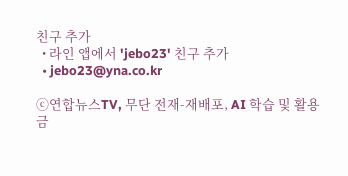친구 추가
  • 라인 앱에서 'jebo23' 친구 추가
  • jebo23@yna.co.kr

ⓒ연합뉴스TV, 무단 전재-재배포, AI 학습 및 활용 금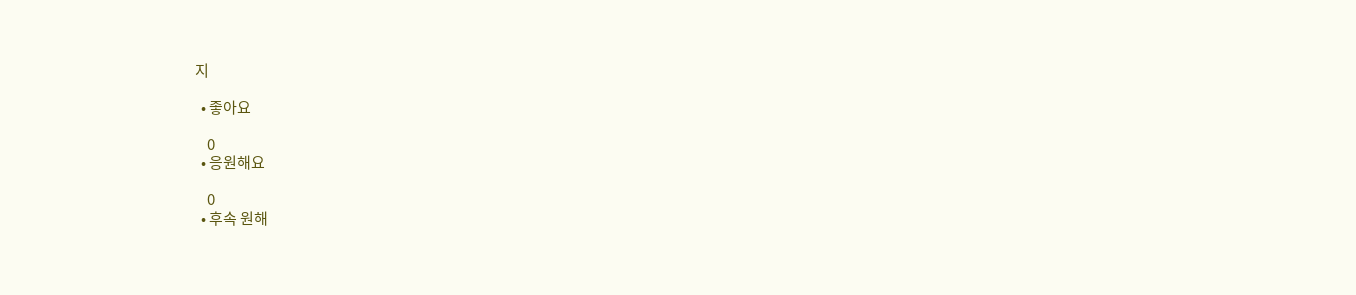지

  • 좋아요

    0
  • 응원해요

    0
  • 후속 원해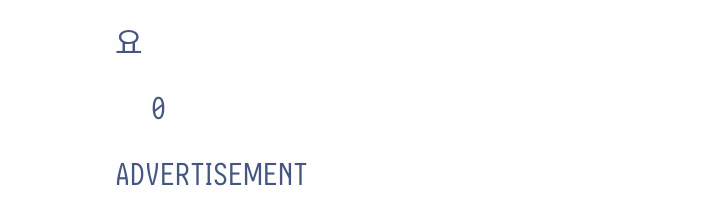요

    0

ADVERTISEMENT